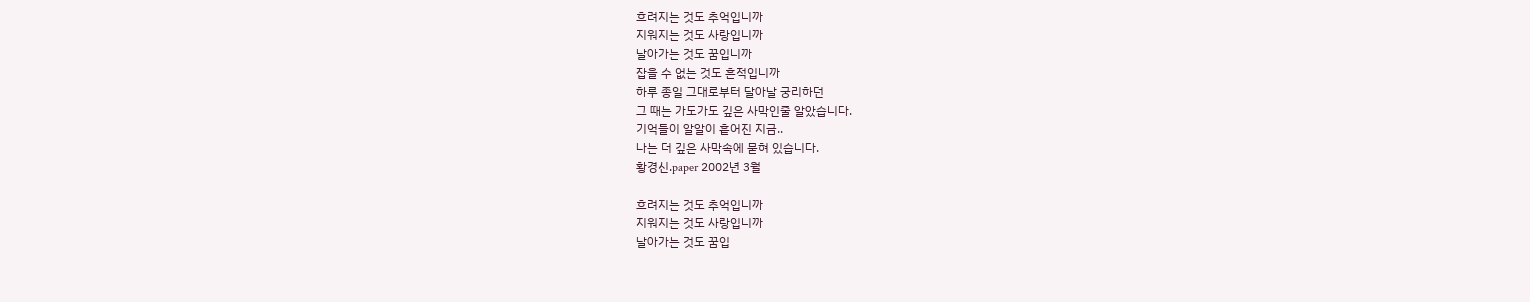흐려지는 것도 추억입니까
지워지는 것도 사랑입니까
날아가는 것도 꿈입니까
잡을 수 없는 것도 흔적입니까
하루 종일 그대로부터 달아날 궁리하던
그 때는 가도가도 깊은 사막인줄 알았습니다.
기억들이 알알이 흩어진 지금..
나는 더 깊은 사막속에 묻혀 있습니다.
황경신.paper 2002년 3월

흐려지는 것도 추억입니까
지워지는 것도 사랑입니까
날아가는 것도 꿈입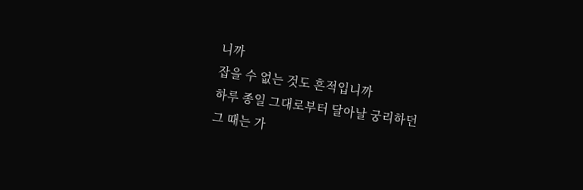니까
잡을 수 없는 것도 흔적입니까
하루 종일 그대로부터 달아날 궁리하던
그 때는 가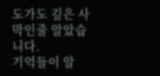도가도 깊은 사막인줄 알았습니다.
기억들이 알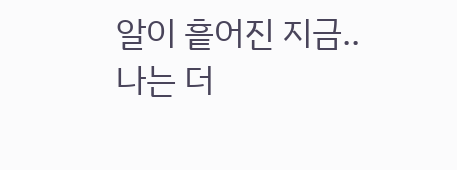알이 흩어진 지금..
나는 더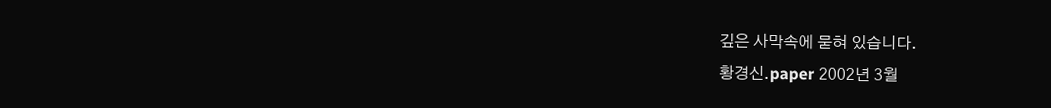깊은 사막속에 묻혀 있습니다.
황경신.paper 2002년 3월